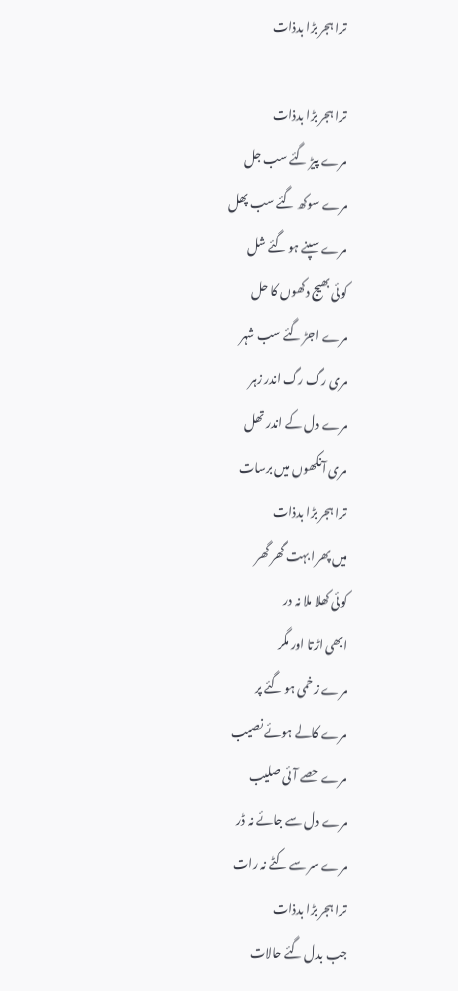ترا ہجر بڑا بدذات

ترا ہجر بڑا بدذات
مرے پیڑ گئے سب جل
مرے سوکھ گئے سب پھل
مرے سپنے ہو گئے شل
کوئی بھیج دکھوں کا حل
مرے اجڑ گئے سب شہر
مری رگ رگ اندر زہر
مرے دل کے اندر تھل
مری آنکھوں میں برسات
ترا ہجر بڑا بدذات
میں پھرا بہت گھر گھر
کوئی کھلا ملا نہ در
ابھی اڑتا اور مگر
مرے زخمی ہو گئے پر
مرے کالے ہوئے نصیب
مرے حصے آئی صلیب
مرے دل سے جائے نہ ڈر
مرے سر سے کٹے نہ رات
ترا ہجر بڑا بدذات
جب بدل گئے حالات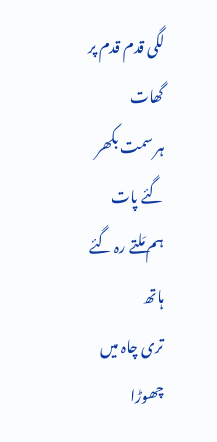لگی قدم قدم پر گھات
ہر سمت بکھر گئے پات
ہم مَلتے رہ گئے ہاتھ
تری چاہ میں چھوڑا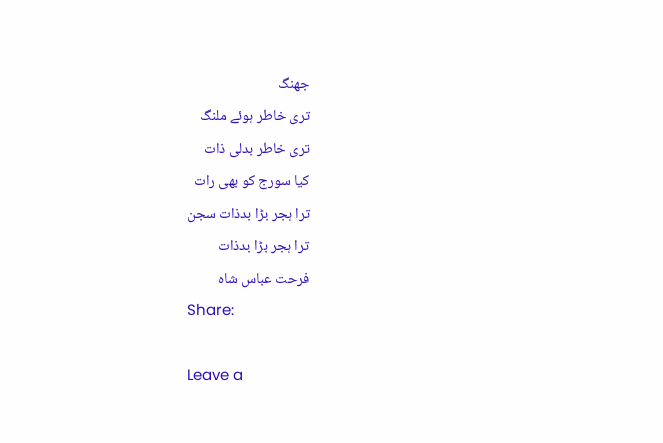جھنگ
تری خاطر ہوئے ملنگ
تری خاطر بدلی ذات
کیا سورج کو بھی رات
ترا ہجر بڑا بدذات سجن
ترا ہجر بڑا بدذات
فرحت عباس شاہ
Share:

Leave a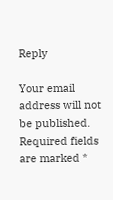Reply

Your email address will not be published. Required fields are marked *